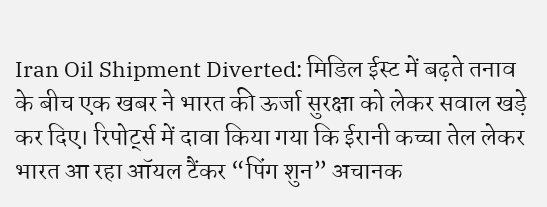Iran Oil Shipment Diverted: मिडिल ईस्ट में बढ़ते तनाव के बीच एक खबर ने भारत की ऊर्जा सुरक्षा को लेकर सवाल खड़े कर दिए। रिपोर्ट्स में दावा किया गया कि ईरानी कच्चा तेल लेकर भारत आ रहा ऑयल टैंकर “पिंग शुन” अचानक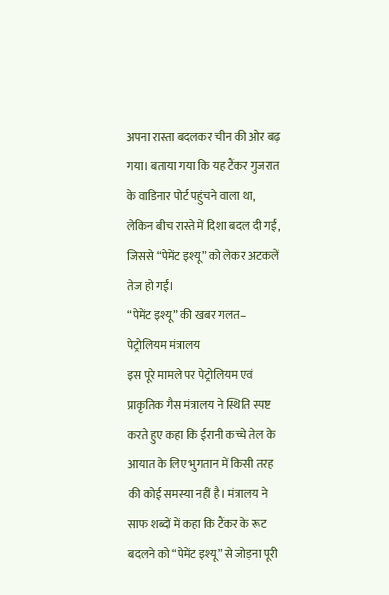अपना रास्ता बदलकर चीन की ओर बढ़ गया। बताया गया कि यह टैंकर गुजरात के वाडिनार पोर्ट पहुंचने वाला था, लेकिन बीच रास्ते में दिशा बदल दी गई, जिससे “पेमेंट इश्यू” को लेकर अटकलें तेज हो गईं।
“पेमेंट इश्यू” की खबर गलत– पेट्रोलियम मंत्रालय
इस पूरे मामले पर पेट्रोलियम एवं प्राकृतिक गैस मंत्रालय ने स्थिति स्पष्ट करते हुए कहा कि ईरानी कच्चे तेल के आयात के लिए भुगतान में किसी तरह की कोई समस्या नहीं है। मंत्रालय ने साफ शब्दों में कहा कि टैंकर के रूट बदलने को “पेमेंट इश्यू” से जोड़ना पूरी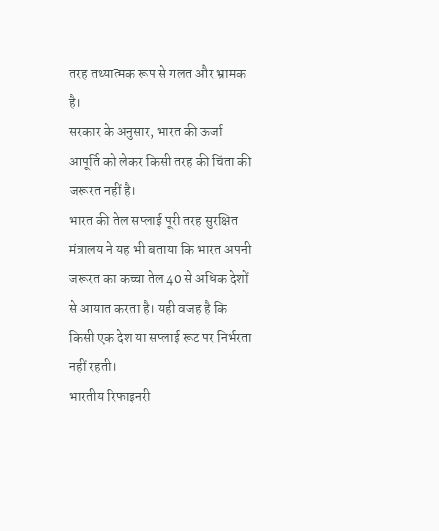तरह तथ्यात्मक रूप से गलत और भ्रामक है।
सरकार के अनुसार, भारत की ऊर्जा आपूर्ति को लेकर किसी तरह की चिंता की जरूरत नहीं है।
भारत की तेल सप्लाई पूरी तरह सुरक्षित
मंत्रालय ने यह भी बताया कि भारत अपनी जरूरत का कच्चा तेल 40 से अधिक देशों से आयात करता है। यही वजह है कि किसी एक देश या सप्लाई रूट पर निर्भरता नहीं रहती।
भारतीय रिफाइनरी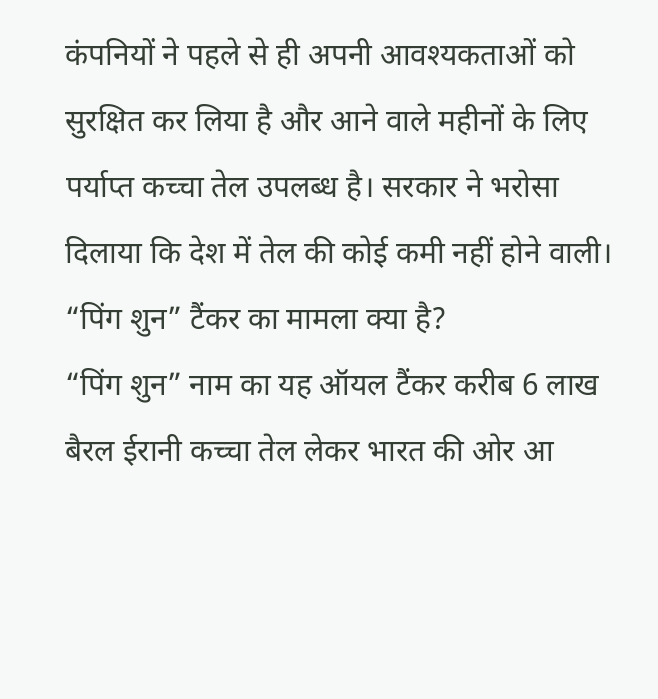कंपनियों ने पहले से ही अपनी आवश्यकताओं को सुरक्षित कर लिया है और आने वाले महीनों के लिए पर्याप्त कच्चा तेल उपलब्ध है। सरकार ने भरोसा दिलाया कि देश में तेल की कोई कमी नहीं होने वाली।
“पिंग शुन” टैंकर का मामला क्या है?
“पिंग शुन” नाम का यह ऑयल टैंकर करीब 6 लाख बैरल ईरानी कच्चा तेल लेकर भारत की ओर आ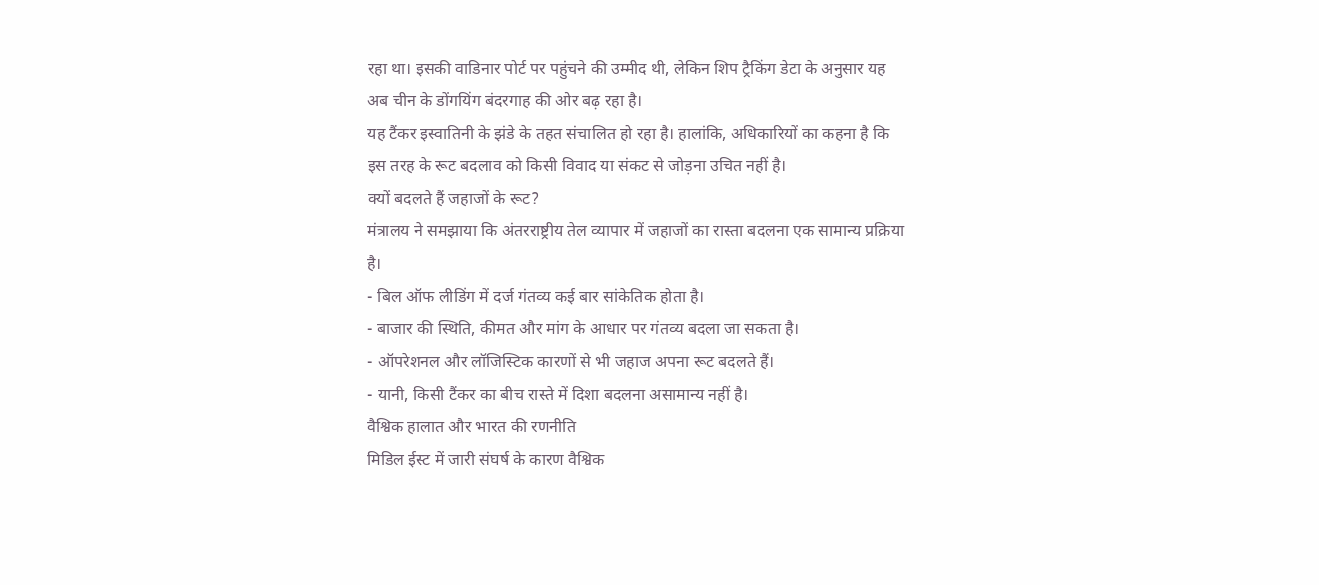रहा था। इसकी वाडिनार पोर्ट पर पहुंचने की उम्मीद थी, लेकिन शिप ट्रैकिंग डेटा के अनुसार यह अब चीन के डोंगयिंग बंदरगाह की ओर बढ़ रहा है।
यह टैंकर इस्वातिनी के झंडे के तहत संचालित हो रहा है। हालांकि, अधिकारियों का कहना है कि इस तरह के रूट बदलाव को किसी विवाद या संकट से जोड़ना उचित नहीं है।
क्यों बदलते हैं जहाजों के रूट?
मंत्रालय ने समझाया कि अंतरराष्ट्रीय तेल व्यापार में जहाजों का रास्ता बदलना एक सामान्य प्रक्रिया है।
- बिल ऑफ लीडिंग में दर्ज गंतव्य कई बार सांकेतिक होता है।
- बाजार की स्थिति, कीमत और मांग के आधार पर गंतव्य बदला जा सकता है।
- ऑपरेशनल और लॉजिस्टिक कारणों से भी जहाज अपना रूट बदलते हैं।
- यानी, किसी टैंकर का बीच रास्ते में दिशा बदलना असामान्य नहीं है।
वैश्विक हालात और भारत की रणनीति
मिडिल ईस्ट में जारी संघर्ष के कारण वैश्विक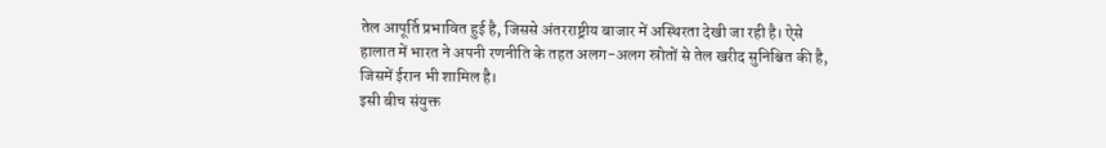तेल आपूर्ति प्रभावित हुई है, जिससे अंतरराष्ट्रीय बाजार में अस्थिरता देखी जा रही है। ऐसे हालात में भारत ने अपनी रणनीति के तहत अलग-अलग स्रोतों से तेल खरीद सुनिश्चित की है, जिसमें ईरान भी शामिल है।
इसी बीच संयुक्त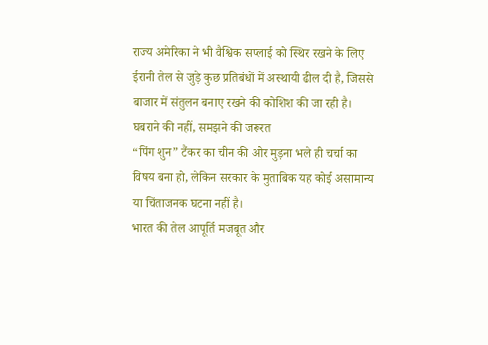राज्य अमेरिका ने भी वैश्विक सप्लाई को स्थिर रखने के लिए ईरानी तेल से जुड़े कुछ प्रतिबंधों में अस्थायी ढील दी है, जिससे बाजार में संतुलन बनाए रखने की कोशिश की जा रही है।
घबराने की नहीं, समझने की जरूरत
“पिंग शुन” टैंकर का चीन की ओर मुड़ना भले ही चर्चा का विषय बना हो, लेकिन सरकार के मुताबिक यह कोई असामान्य या चिंताजनक घटना नहीं है।
भारत की तेल आपूर्ति मजबूत और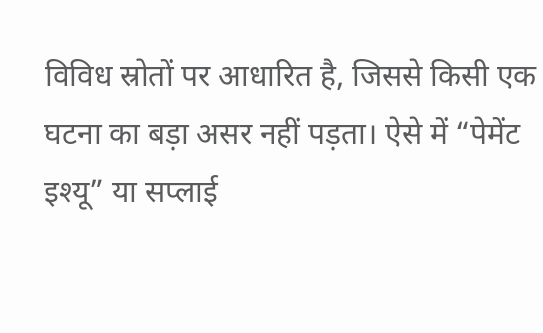विविध स्रोतों पर आधारित है, जिससे किसी एक घटना का बड़ा असर नहीं पड़ता। ऐसे में “पेमेंट इश्यू” या सप्लाई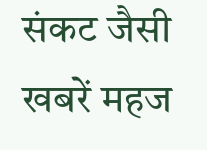संकट जैसी खबरें महज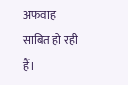अफवाह साबित हो रही हैं।